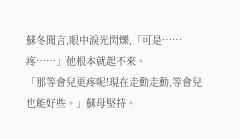蘇冬聞言,眼中淚光閃爍,「可是……疼……」他根本就起不來。
「那等會兒更疼呢!現在走動走動,等會兒也能好些。」蘇母堅持。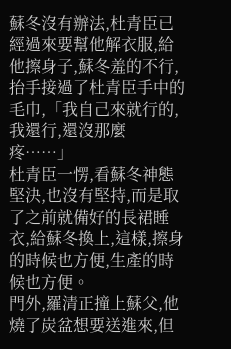蘇冬沒有辦法,杜青臣已經過來要幫他解衣服,給他擦身子,蘇冬羞的不行,抬手接過了杜青臣手中的毛巾,「我自己來就行的,我還行,還沒那麼疼……」
杜青臣一愣,看蘇冬神態堅決,也沒有堅持,而是取了之前就備好的長裙睡衣,給蘇冬換上,這樣,擦身的時候也方便,生產的時候也方便。
門外,羅清正撞上蘇父,他燒了炭盆想要送進來,但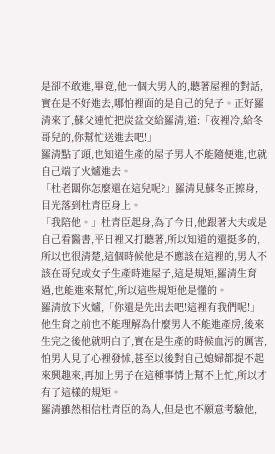是卻不敢進,畢竟,他一個大男人的,聽著屋裡的對話,實在是不好進去,哪怕裡面的是自己的兒子。正好羅清來了,蘇父連忙把炭盆交給羅清,道:「夜裡冷,給冬哥兒的,你幫忙送進去吧!」
羅清點了頭,也知道生產的屋子男人不能隨便進,也就自己端了火爐進去。
「杜老闆你怎麼還在這兒呢?」羅清見蘇冬正擦身,目光落到杜青臣身上。
「我陪他。」杜青臣起身,為了今日,他跟著大夫或是自己看醫書,平日裡又打聽著,所以知道的還挺多的,所以也很清楚,這個時候他是不應該在這裡的,男人不該在哥兒或女子生產時進屋子,這是規矩,羅清生育過,也能進來幫忙,所以這些規矩他是懂的。
羅清放下火爐,「你還是先出去吧!這裡有我們呢!」他生育之前也不能理解為什麼男人不能進產房,後來生完之後他就明白了,實在是生產的時候血污的厲害,怕男人見了心裡發怵,甚至以後對自己媳婦都提不起來興趣來,再加上男子在這種事情上幫不上忙,所以才有了這樣的規矩。
羅清雖然相信杜青臣的為人,但是也不願意考驗他,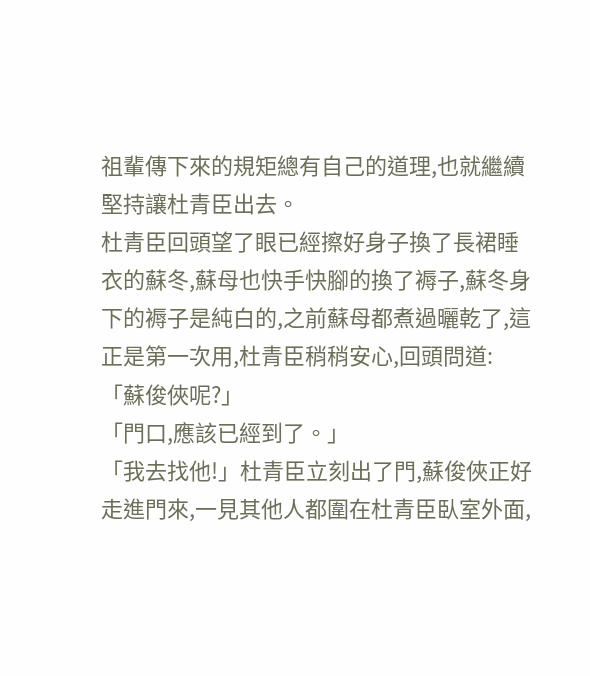祖輩傳下來的規矩總有自己的道理,也就繼續堅持讓杜青臣出去。
杜青臣回頭望了眼已經擦好身子換了長裙睡衣的蘇冬,蘇母也快手快腳的換了褥子,蘇冬身下的褥子是純白的,之前蘇母都煮過曬乾了,這正是第一次用,杜青臣稍稍安心,回頭問道:「蘇俊俠呢?」
「門口,應該已經到了。」
「我去找他!」杜青臣立刻出了門,蘇俊俠正好走進門來,一見其他人都圍在杜青臣臥室外面,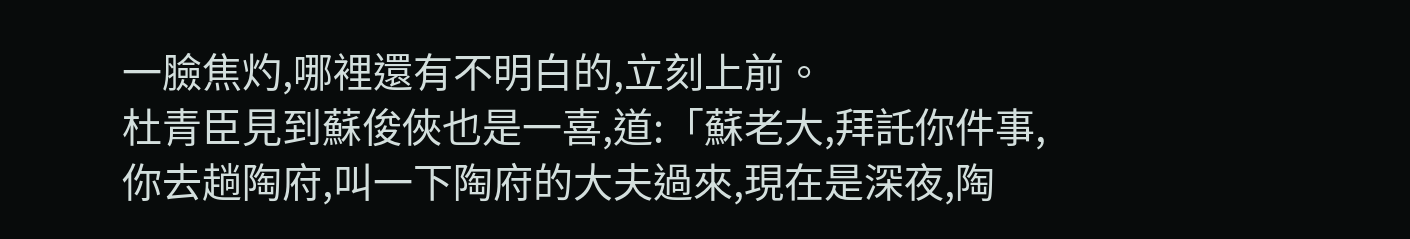一臉焦灼,哪裡還有不明白的,立刻上前。
杜青臣見到蘇俊俠也是一喜,道:「蘇老大,拜託你件事,你去趟陶府,叫一下陶府的大夫過來,現在是深夜,陶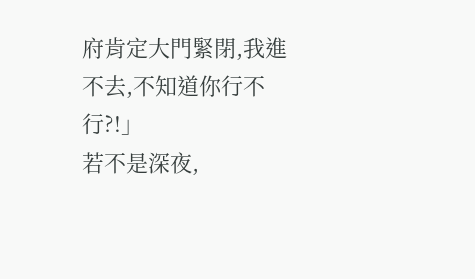府肯定大門緊閉,我進不去,不知道你行不行?!」
若不是深夜,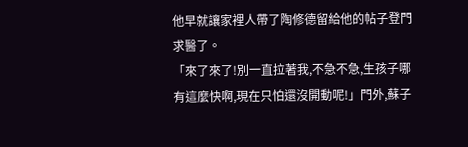他早就讓家裡人帶了陶修德留給他的帖子登門求醫了。
「來了來了!別一直拉著我,不急不急,生孩子哪有這麼快啊,現在只怕還沒開動呢!」門外,蘇子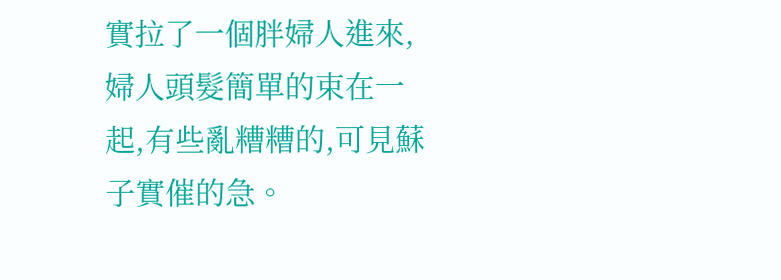實拉了一個胖婦人進來,婦人頭髮簡單的束在一起,有些亂糟糟的,可見蘇子實催的急。